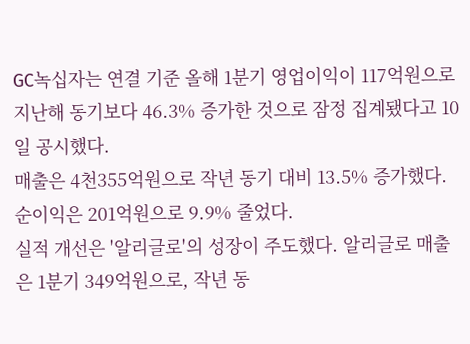GC녹십자는 연결 기준 올해 1분기 영업이익이 117억원으로 지난해 동기보다 46.3% 증가한 것으로 잠정 집계됐다고 10일 공시했다.
매출은 4천355억원으로 작년 동기 대비 13.5% 증가했다. 순이익은 201억원으로 9.9% 줄었다.
실적 개선은 '알리글로'의 성장이 주도했다. 알리글로 매출은 1분기 349억원으로, 작년 동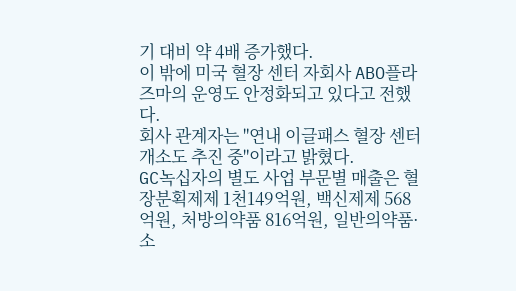기 대비 약 4배 증가했다.
이 밖에 미국 혈장 센터 자회사 ABO플라즈마의 운영도 안정화되고 있다고 전했다.
회사 관계자는 "연내 이글패스 혈장 센터 개소도 추진 중"이라고 밝혔다.
GC녹십자의 별도 사업 부문별 매출은 혈장분획제제 1천149억원, 백신제제 568억원, 처방의약품 816억원, 일반의약품·소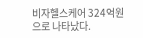비자헬스케어 324억원으로 나타났다.